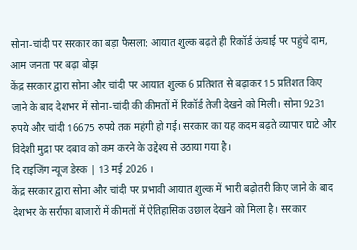सोना-चांदी पर सरकार का बड़ा फैसला: आयात शुल्क बढ़ते ही रिकॉर्ड ऊंचाई पर पहुंचे दाम, आम जनता पर बढ़ा बोझ
केंद्र सरकार द्वारा सोना और चांदी पर आयात शुल्क 6 प्रतिशत से बढ़ाकर 15 प्रतिशत किए जाने के बाद देशभर में सोना-चांदी की कीमतों में रिकॉर्ड तेजी देखने को मिली। सोना 9231 रुपये और चांदी 16675 रुपये तक महंगी हो गई। सरकार का यह कदम बढ़ते व्यापार घाटे और विदेशी मुद्रा पर दबाव को कम करने के उद्देश्य से उठाया गया है।
दि राइजिंग न्यूज डेस्क | 13 मई 2026 ।
केंद्र सरकार द्वारा सोना और चांदी पर प्रभावी आयात शुल्क में भारी बढ़ोतरी किए जाने के बाद देशभर के सर्राफा बाजारों में कीमतों में ऐतिहासिक उछाल देखने को मिला है। सरकार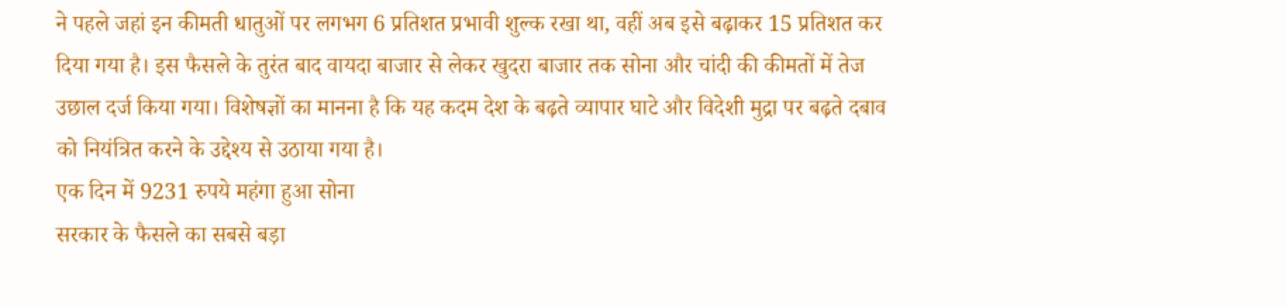ने पहले जहां इन कीमती धातुओं पर लगभग 6 प्रतिशत प्रभावी शुल्क रखा था, वहीं अब इसे बढ़ाकर 15 प्रतिशत कर दिया गया है। इस फैसले के तुरंत बाद वायदा बाजार से लेकर खुदरा बाजार तक सोना और चांदी की कीमतों में तेज उछाल दर्ज किया गया। विशेषज्ञों का मानना है कि यह कदम देश के बढ़ते व्यापार घाटे और विदेशी मुद्रा पर बढ़ते दबाव को नियंत्रित करने के उद्देश्य से उठाया गया है।
एक दिन में 9231 रुपये महंगा हुआ सोना
सरकार के फैसले का सबसे बड़ा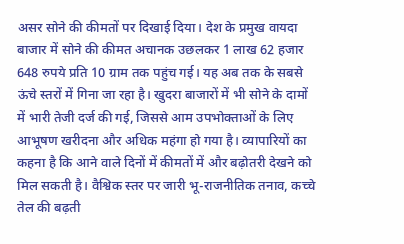असर सोने की कीमतों पर दिखाई दिया। देश के प्रमुख वायदा बाजार में सोने की कीमत अचानक उछलकर 1 लाख 62 हजार 648 रुपये प्रति 10 ग्राम तक पहुंच गई। यह अब तक के सबसे ऊंचे स्तरों में गिना जा रहा है। खुदरा बाजारों में भी सोने के दामों में भारी तेजी दर्ज की गई, जिससे आम उपभोक्ताओं के लिए आभूषण खरीदना और अधिक महंगा हो गया है। व्यापारियों का कहना है कि आने वाले दिनों में कीमतों में और बढ़ोतरी देखने को मिल सकती है। वैश्विक स्तर पर जारी भू-राजनीतिक तनाव, कच्चे तेल की बढ़ती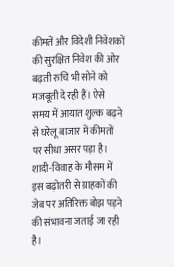कीमतें और विदेशी निवेशकों की सुरक्षित निवेश की ओर बढ़ती रुचि भी सोने को मजबूती दे रही हैं। ऐसे समय में आयात शुल्क बढ़ने से घरेलू बाजार में कीमतों पर सीधा असर पड़ा है। शादी-विवाह के मौसम में इस बढ़ोतरी से ग्राहकों की जेब पर अतिरिक्त बोझ पड़ने की संभावना जताई जा रही है।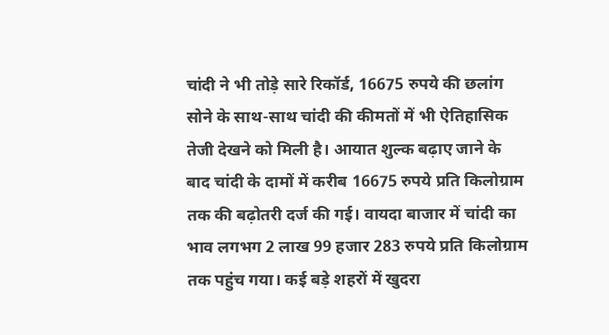चांदी ने भी तोड़े सारे रिकॉर्ड, 16675 रुपये की छलांग
सोने के साथ-साथ चांदी की कीमतों में भी ऐतिहासिक तेजी देखने को मिली है। आयात शुल्क बढ़ाए जाने के बाद चांदी के दामों में करीब 16675 रुपये प्रति किलोग्राम तक की बढ़ोतरी दर्ज की गई। वायदा बाजार में चांदी का भाव लगभग 2 लाख 99 हजार 283 रुपये प्रति किलोग्राम तक पहुंच गया। कई बड़े शहरों में खुदरा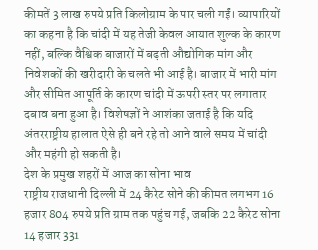कीमतें 3 लाख रुपये प्रति किलोग्राम के पार चली गईं। व्यापारियों का कहना है कि चांदी में यह तेजी केवल आयात शुल्क के कारण नहीं, बल्कि वैश्विक बाजारों में बढ़ती औद्योगिक मांग और निवेशकों की खरीदारी के चलते भी आई है। बाजार में भारी मांग और सीमित आपूर्ति के कारण चांदी में ऊपरी स्तर पर लगातार दबाव बना हुआ है। विशेषज्ञों ने आशंका जताई है कि यदि अंतरराष्ट्रीय हालात ऐसे ही बने रहे तो आने वाले समय में चांदी और महंगी हो सकती है।
देश के प्रमुख शहरों में आज का सोना भाव
राष्ट्रीय राजधानी दिल्ली में 24 कैरेट सोने की कीमत लगभग 16 हजार 804 रुपये प्रति ग्राम तक पहुंच गई, जबकि 22 कैरेट सोना 14 हजार 331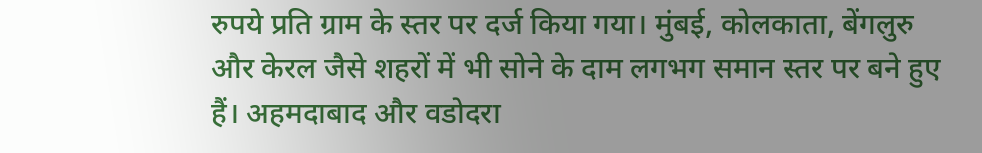रुपये प्रति ग्राम के स्तर पर दर्ज किया गया। मुंबई, कोलकाता, बेंगलुरु और केरल जैसे शहरों में भी सोने के दाम लगभग समान स्तर पर बने हुए हैं। अहमदाबाद और वडोदरा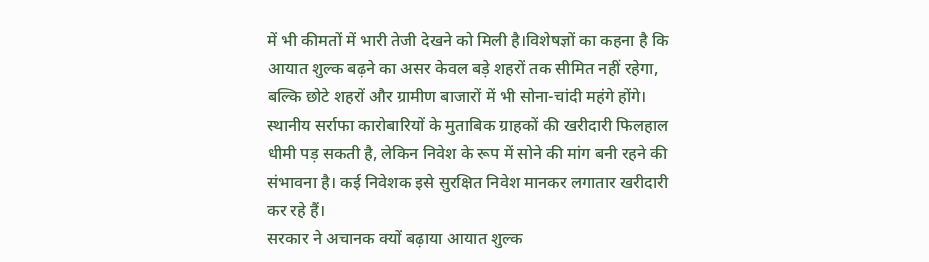में भी कीमतों में भारी तेजी देखने को मिली है।विशेषज्ञों का कहना है कि आयात शुल्क बढ़ने का असर केवल बड़े शहरों तक सीमित नहीं रहेगा, बल्कि छोटे शहरों और ग्रामीण बाजारों में भी सोना-चांदी महंगे होंगे। स्थानीय सर्राफा कारोबारियों के मुताबिक ग्राहकों की खरीदारी फिलहाल धीमी पड़ सकती है, लेकिन निवेश के रूप में सोने की मांग बनी रहने की संभावना है। कई निवेशक इसे सुरक्षित निवेश मानकर लगातार खरीदारी कर रहे हैं।
सरकार ने अचानक क्यों बढ़ाया आयात शुल्क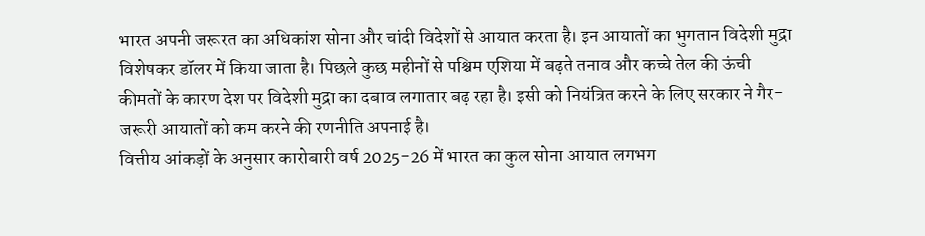भारत अपनी जरूरत का अधिकांश सोना और चांदी विदेशों से आयात करता है। इन आयातों का भुगतान विदेशी मुद्रा विशेषकर डॉलर में किया जाता है। पिछले कुछ महीनों से पश्चिम एशिया में बढ़ते तनाव और कच्चे तेल की ऊंची कीमतों के कारण देश पर विदेशी मुद्रा का दबाव लगातार बढ़ रहा है। इसी को नियंत्रित करने के लिए सरकार ने गैर-जरूरी आयातों को कम करने की रणनीति अपनाई है।
वित्तीय आंकड़ों के अनुसार कारोबारी वर्ष 2025-26 में भारत का कुल सोना आयात लगभग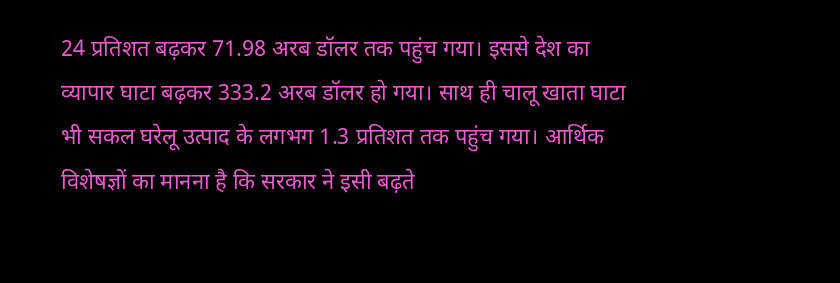24 प्रतिशत बढ़कर 71.98 अरब डॉलर तक पहुंच गया। इससे देश का व्यापार घाटा बढ़कर 333.2 अरब डॉलर हो गया। साथ ही चालू खाता घाटा भी सकल घरेलू उत्पाद के लगभग 1.3 प्रतिशत तक पहुंच गया। आर्थिक विशेषज्ञों का मानना है कि सरकार ने इसी बढ़ते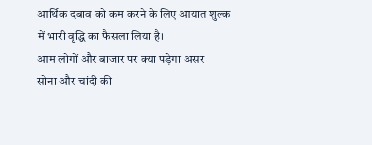आर्थिक दबाव को कम करने के लिए आयात शुल्क में भारी वृद्धि का फैसला लिया है।
आम लोगों और बाजार पर क्या पड़ेगा असर
सोना और चांदी की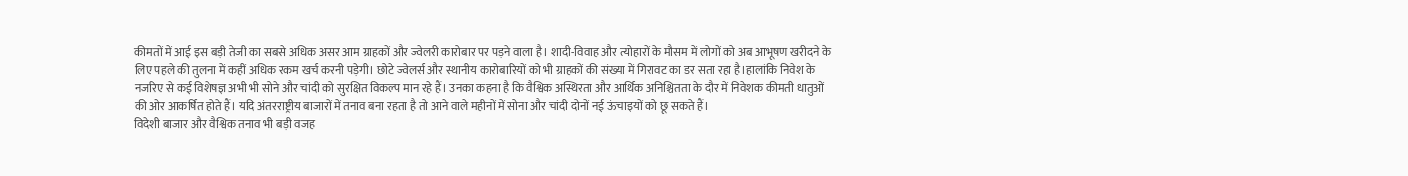कीमतों में आई इस बड़ी तेजी का सबसे अधिक असर आम ग्राहकों और ज्वेलरी कारोबार पर पड़ने वाला है। शादी-विवाह और त्योहारों के मौसम में लोगों को अब आभूषण खरीदने के लिए पहले की तुलना में कहीं अधिक रकम खर्च करनी पड़ेगी। छोटे ज्वेलर्स और स्थानीय कारोबारियों को भी ग्राहकों की संख्या में गिरावट का डर सता रहा है।हालांकि निवेश के नजरिए से कई विशेषज्ञ अभी भी सोने और चांदी को सुरक्षित विकल्प मान रहे हैं। उनका कहना है कि वैश्विक अस्थिरता और आर्थिक अनिश्चितता के दौर में निवेशक कीमती धातुओं की ओर आकर्षित होते हैं। यदि अंतरराष्ट्रीय बाजारों में तनाव बना रहता है तो आने वाले महीनों में सोना और चांदी दोनों नई ऊंचाइयों को छू सकते हैं।
विदेशी बाजार और वैश्विक तनाव भी बड़ी वजह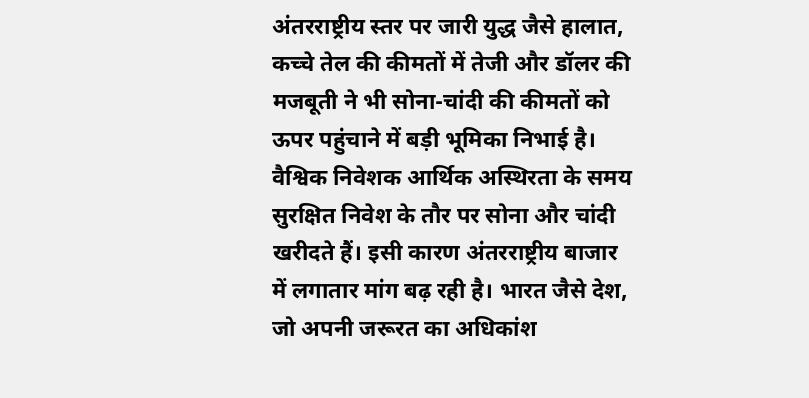अंतरराष्ट्रीय स्तर पर जारी युद्ध जैसे हालात, कच्चे तेल की कीमतों में तेजी और डॉलर की मजबूती ने भी सोना-चांदी की कीमतों को ऊपर पहुंचाने में बड़ी भूमिका निभाई है। वैश्विक निवेशक आर्थिक अस्थिरता के समय सुरक्षित निवेश के तौर पर सोना और चांदी खरीदते हैं। इसी कारण अंतरराष्ट्रीय बाजार में लगातार मांग बढ़ रही है। भारत जैसे देश, जो अपनी जरूरत का अधिकांश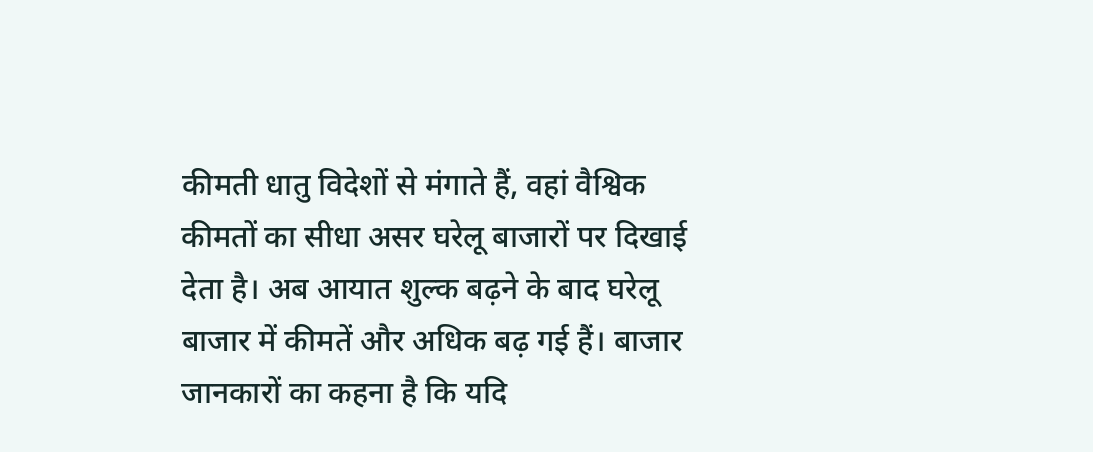कीमती धातु विदेशों से मंगाते हैं, वहां वैश्विक कीमतों का सीधा असर घरेलू बाजारों पर दिखाई देता है। अब आयात शुल्क बढ़ने के बाद घरेलू बाजार में कीमतें और अधिक बढ़ गई हैं। बाजार जानकारों का कहना है कि यदि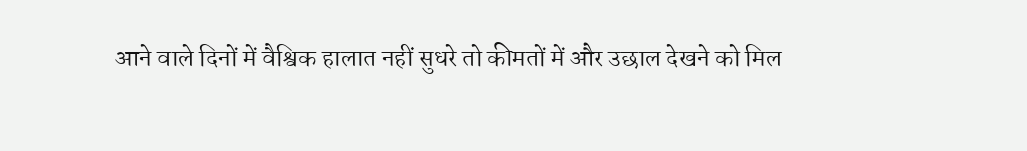आने वाले दिनों में वैश्विक हालात नहीं सुधरे तो कीमतों में और उछाल देखने को मिल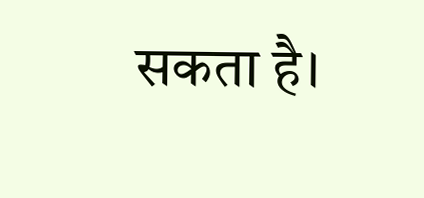सकता है।